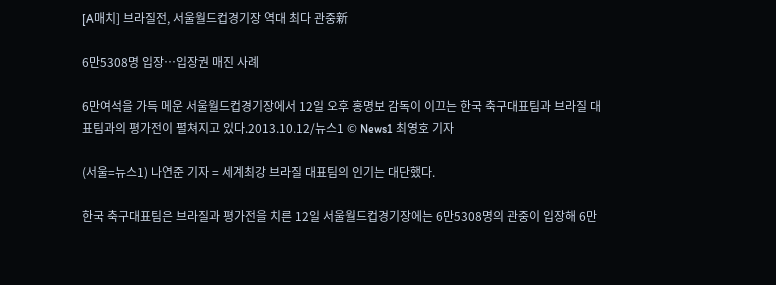[A매치] 브라질전, 서울월드컵경기장 역대 최다 관중新

6만5308명 입장…입장권 매진 사례

6만여석을 가득 메운 서울월드컵경기장에서 12일 오후 홍명보 감독이 이끄는 한국 축구대표팀과 브라질 대표팀과의 평가전이 펼쳐지고 있다.2013.10.12/뉴스1 © News1 최영호 기자

(서울=뉴스1) 나연준 기자 = 세계최강 브라질 대표팀의 인기는 대단했다.

한국 축구대표팀은 브라질과 평가전을 치른 12일 서울월드컵경기장에는 6만5308명의 관중이 입장해 6만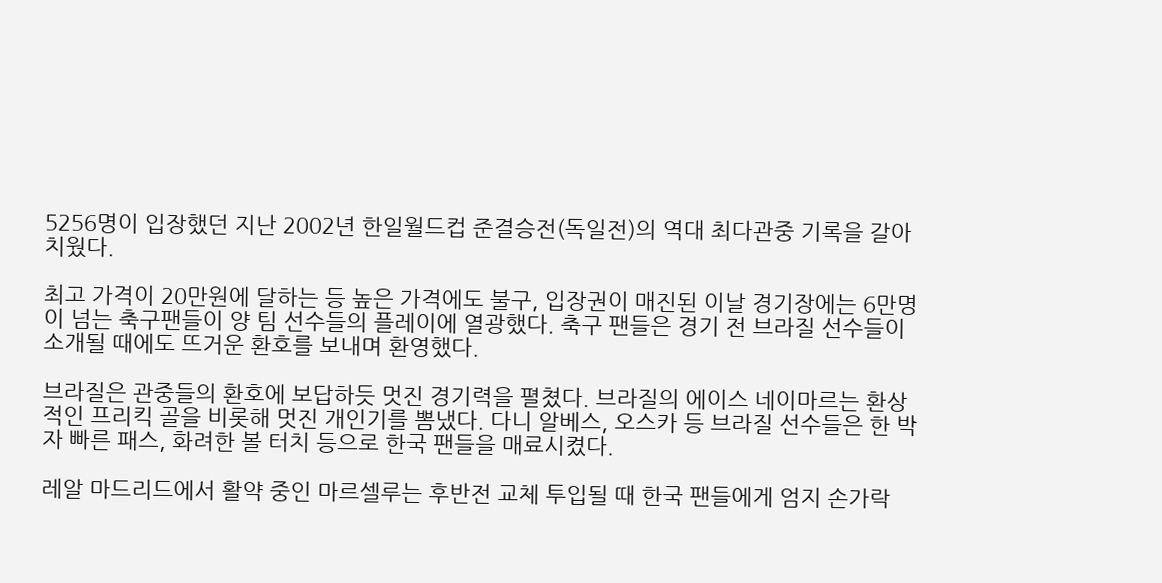5256명이 입장했던 지난 2002년 한일월드컵 준결승전(독일전)의 역대 최다관중 기록을 갈아치웠다.

최고 가격이 20만원에 달하는 등 높은 가격에도 불구, 입장권이 매진된 이날 경기장에는 6만명이 넘는 축구팬들이 양 팀 선수들의 플레이에 열광했다. 축구 팬들은 경기 전 브라질 선수들이 소개될 때에도 뜨거운 환호를 보내며 환영했다.

브라질은 관중들의 환호에 보답하듯 멋진 경기력을 펼쳤다. 브라질의 에이스 네이마르는 환상적인 프리킥 골을 비롯해 멋진 개인기를 뽐냈다. 다니 알베스, 오스카 등 브라질 선수들은 한 박자 빠른 패스, 화려한 볼 터치 등으로 한국 팬들을 매료시켰다.

레알 마드리드에서 활약 중인 마르셀루는 후반전 교체 투입될 때 한국 팬들에게 엄지 손가락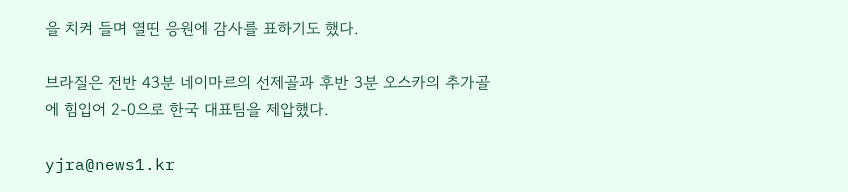을 치켜 들며 열띤 응원에 감사를 표하기도 했다.

브라질은 전반 43분 네이마르의 선제골과 후반 3분 오스카의 추가골에 힘입어 2-0으로 한국 대표팀을 제압했다.

yjra@news1.kr